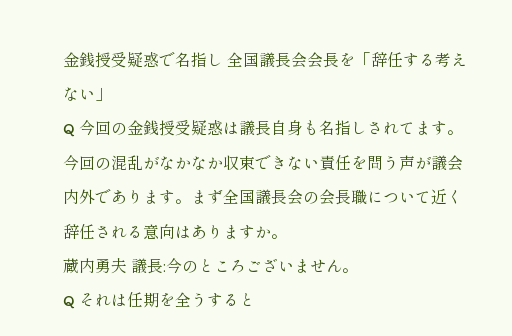金銭授受疑惑で名指し 全国議長会会長を「辞任する考えない」
Q 今回の金銭授受疑惑は議長自身も名指しされてます。今回の混乱がなかなか収束できない責任を問う声が議会内外であります。まず全国議長会の会長職について近く辞任される意向はありますか。
蔵内勇夫 議長:今のところございません。
Q それは任期を全うすると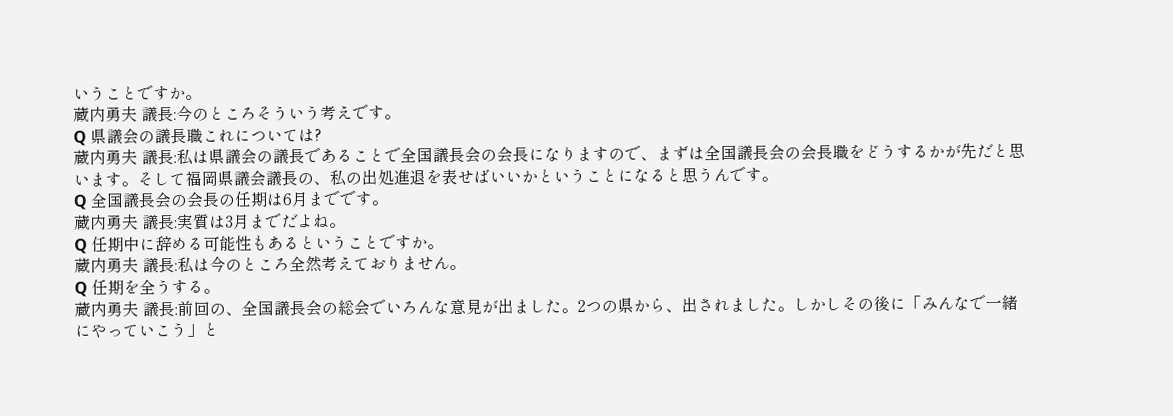いうことですか。
蔵内勇夫 議長:今のところそういう考えです。
Q 県議会の議長職これについては?
蔵内勇夫 議長:私は県議会の議長であることで全国議長会の会長になりますので、まずは全国議長会の会長職をどうするかが先だと思います。そして福岡県議会議長の、私の出処進退を表せばいいかということになると思うんです。
Q 全国議長会の会長の任期は6月までです。
蔵内勇夫 議長:実質は3月までだよね。
Q 任期中に辞める可能性もあるということですか。
蔵内勇夫 議長:私は今のところ全然考えておりません。
Q 任期を全うする。
蔵内勇夫 議長:前回の、全国議長会の総会でいろんな意見が出ました。2つの県から、出されました。しかしその後に「みんなで一緒にやっていこう」と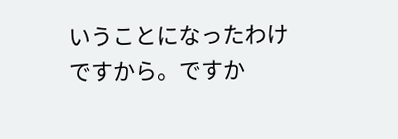いうことになったわけですから。ですか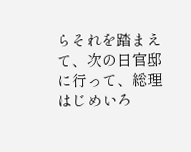らそれを踏まえて、次の日官邸に行って、総理はじめいろ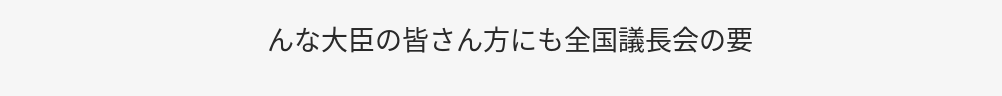んな大臣の皆さん方にも全国議長会の要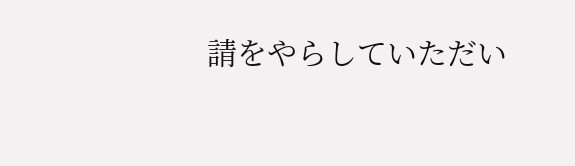請をやらしていただい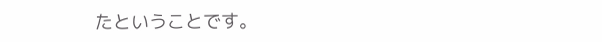たということです。